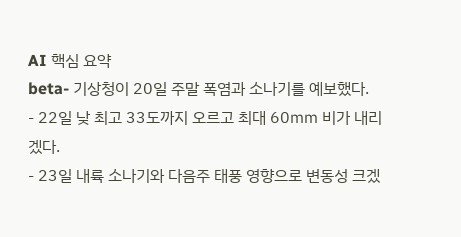AI 핵심 요약
beta- 기상청이 20일 주말 폭염과 소나기를 예보했다.
- 22일 낮 최고 33도까지 오르고 최대 60㎜ 비가 내리겠다.
- 23일 내륙 소나기와 다음주 태풍 영향으로 변동성 크겠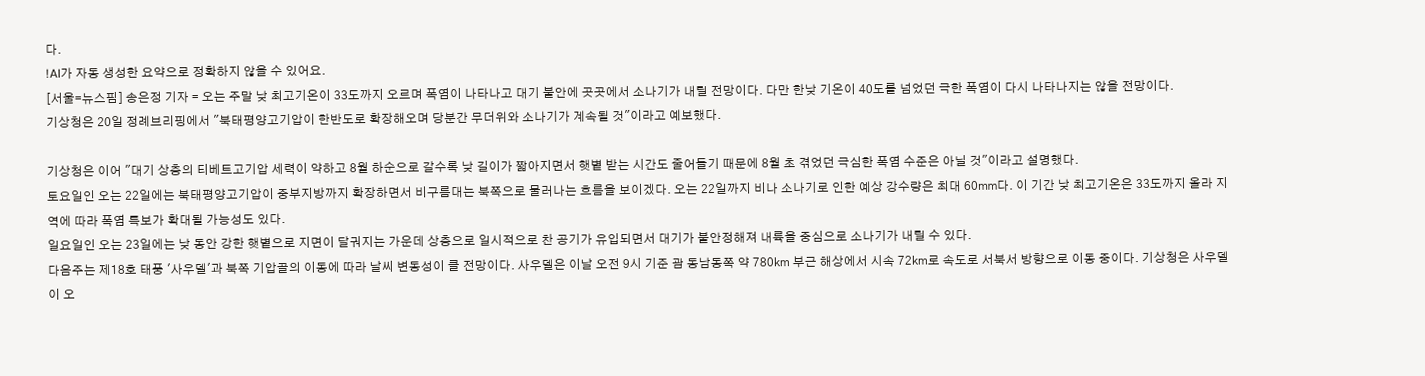다.
!AI가 자동 생성한 요약으로 정확하지 않을 수 있어요.
[서울=뉴스핌] 송은정 기자 = 오는 주말 낮 최고기온이 33도까지 오르며 폭염이 나타나고 대기 불안에 곳곳에서 소나기가 내릴 전망이다. 다만 한낮 기온이 40도를 넘었던 극한 폭염이 다시 나타나지는 않을 전망이다.
기상청은 20일 정례브리핑에서 "북태평양고기압이 한반도로 확장해오며 당분간 무더위와 소나기가 계속될 것"이라고 예보했다.

기상청은 이어 "대기 상층의 티베트고기압 세력이 약하고 8월 하순으로 갈수록 낮 길이가 짧아지면서 햇볕 받는 시간도 줄어들기 때문에 8월 초 겪었던 극심한 폭염 수준은 아닐 것"이라고 설명했다.
토요일인 오는 22일에는 북태평양고기압이 중부지방까지 확장하면서 비구름대는 북쪽으로 물러나는 흐름을 보이겠다. 오는 22일까지 비나 소나기로 인한 예상 강수량은 최대 60㎜다. 이 기간 낮 최고기온은 33도까지 올라 지역에 따라 폭염 특보가 확대될 가능성도 있다.
일요일인 오는 23일에는 낮 동안 강한 햇볕으로 지면이 달궈지는 가운데 상층으로 일시적으로 찬 공기가 유입되면서 대기가 불안정해져 내륙을 중심으로 소나기가 내릴 수 있다.
다음주는 제18호 태풍 '사우델'과 북쪽 기압골의 이동에 따라 날씨 변동성이 클 전망이다. 사우델은 이날 오전 9시 기준 괌 동남동쪽 약 780㎞ 부근 해상에서 시속 72㎞로 속도로 서북서 방향으로 이동 중이다. 기상청은 사우델이 오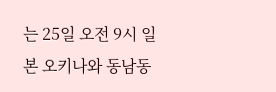는 25일 오전 9시 일본 오키나와 동남동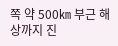쪽 약 500㎞ 부근 해상까지 진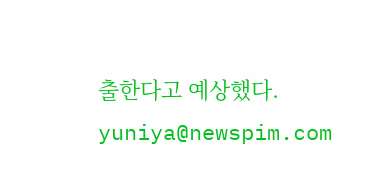출한다고 예상했다.
yuniya@newspim.com